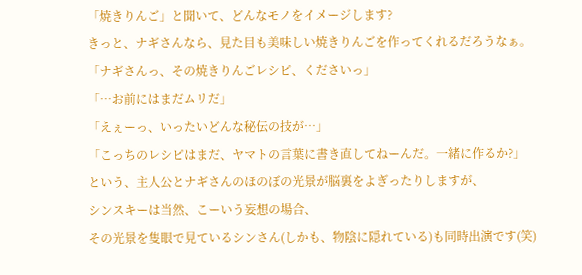「焼きりんご」と聞いて、どんなモノをイメージします?
きっと、ナギさんなら、見た目も美味しい焼きりんごを作ってくれるだろうなぁ。
「ナギさんっ、その焼きりんごレシピ、くださいっ」
「…お前にはまだムリだ」
「えぇーっ、いったいどんな秘伝の技が…」
「こっちのレシピはまだ、ヤマトの言葉に書き直してねーんだ。一緒に作るか?」
という、主人公とナギさんのほのぼの光景が脳裏をよぎったりしますが、
シンスキーは当然、こーいう妄想の場合、
その光景を隻眼で見ているシンさん(しかも、物陰に隠れている)も同時出演です(笑)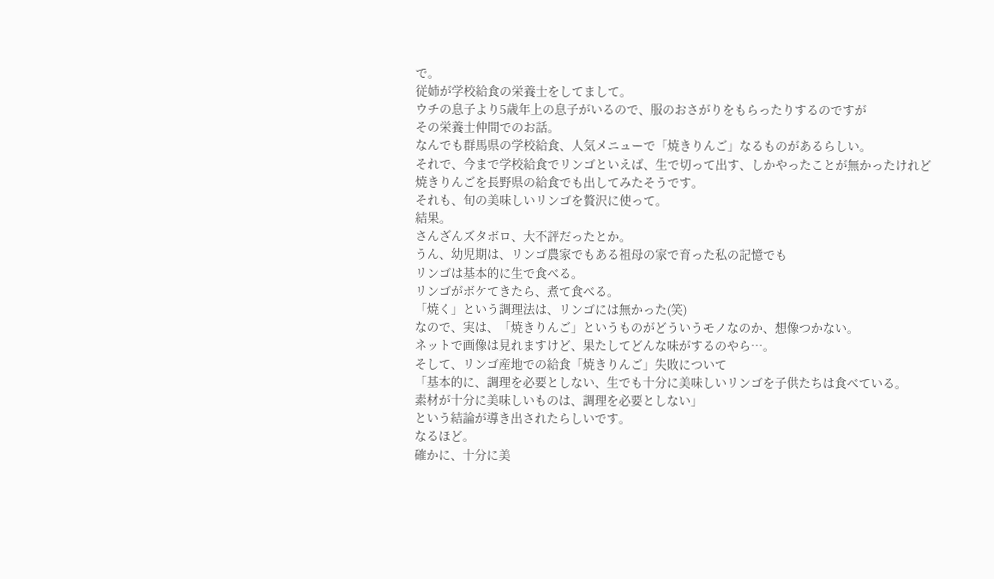で。
従姉が学校給食の栄養士をしてまして。
ウチの息子より5歳年上の息子がいるので、服のおさがりをもらったりするのですが
その栄養士仲間でのお話。
なんでも群馬県の学校給食、人気メニューで「焼きりんご」なるものがあるらしい。
それで、今まで学校給食でリンゴといえば、生で切って出す、しかやったことが無かったけれど
焼きりんごを長野県の給食でも出してみたそうです。
それも、旬の美味しいリンゴを贅沢に使って。
結果。
さんざんズタボロ、大不評だったとか。
うん、幼児期は、リンゴ農家でもある祖母の家で育った私の記憶でも
リンゴは基本的に生で食べる。
リンゴがボケてきたら、煮て食べる。
「焼く」という調理法は、リンゴには無かった(笑)
なので、実は、「焼きりんご」というものがどういうモノなのか、想像つかない。
ネットで画像は見れますけど、果たしてどんな味がするのやら…。
そして、リンゴ産地での給食「焼きりんご」失敗について
「基本的に、調理を必要としない、生でも十分に美味しいリンゴを子供たちは食べている。
素材が十分に美味しいものは、調理を必要としない」
という結論が導き出されたらしいです。
なるほど。
確かに、十分に美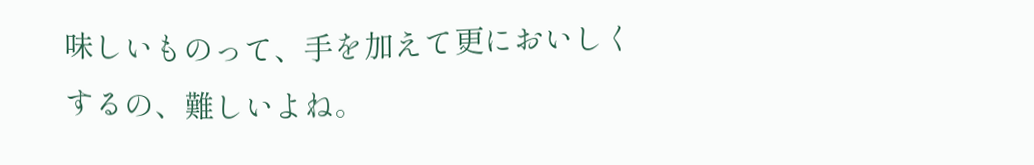味しいものって、手を加えて更においしくするの、難しいよね。